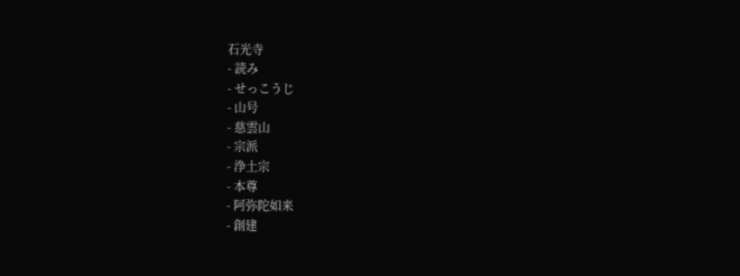石光寺
- 読み
- せっこうじ
- 山号
- 慈雲山
- 宗派
- 浄土宗
- 本尊
- 阿弥陀如来
- 創建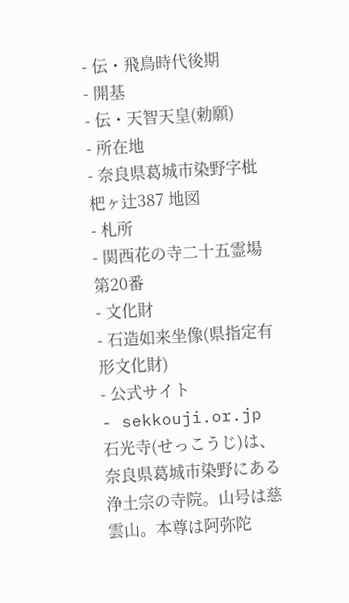- 伝・飛鳥時代後期
- 開基
- 伝・天智天皇(勅願)
- 所在地
- 奈良県葛城市染野字枇杷ヶ辻387 地図
- 札所
- 関西花の寺二十五霊場 第20番
- 文化財
- 石造如来坐像(県指定有形文化財)
- 公式サイト
- sekkouji.or.jp
石光寺(せっこうじ)は、奈良県葛城市染野にある浄土宗の寺院。山号は慈雲山。本尊は阿弥陀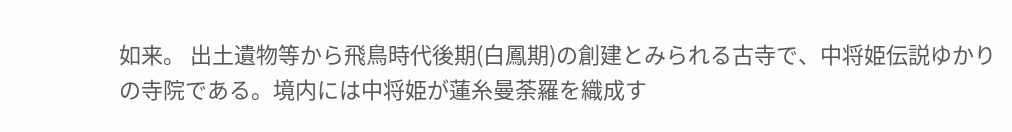如来。 出土遺物等から飛鳥時代後期(白鳳期)の創建とみられる古寺で、中将姫伝説ゆかりの寺院である。境内には中将姫が蓮糸曼荼羅を織成す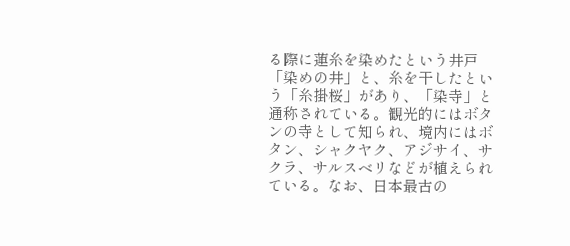る際に蓮糸を染めたという井戸「染めの井」と、糸を干したという「糸掛桜」があり、「染寺」と通称されている。観光的にはボタンの寺として知られ、境内にはボタン、シャクヤク、アジサイ、サクラ、サルスベリなどが植えられている。なお、日本最古の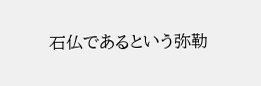石仏であるという弥勒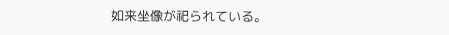如来坐像が祀られている。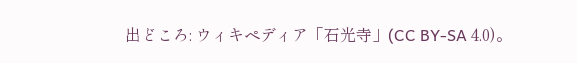出どころ: ウィキペディア「石光寺」(CC BY-SA 4.0)。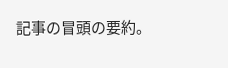記事の冒頭の要約。